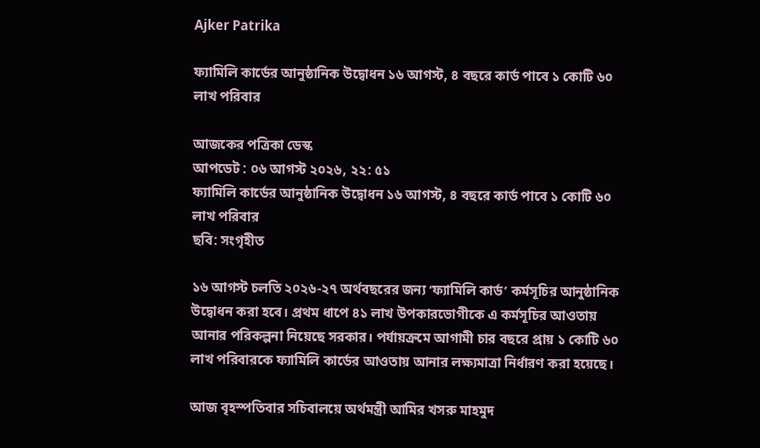Ajker Patrika

ফ্যামিলি কার্ডের আনুষ্ঠানিক উদ্বোধন ১৬ আগস্ট, ৪ বছরে কার্ড পাবে ১ কোটি ৬০ লাখ পরিবার

আজকের পত্রিকা ডেস্ক
আপডেট : ০৬ আগস্ট ২০২৬, ২২: ৫১
ফ্যামিলি কার্ডের আনুষ্ঠানিক উদ্বোধন ১৬ আগস্ট, ৪ বছরে কার্ড পাবে ১ কোটি ৬০ লাখ পরিবার
ছবি: সংগৃহীত

১৬ আগস্ট চলতি ২০২৬-২৭ অর্থবছরের জন্য ‘ফ্যামিলি কার্ড’ কর্মসূচির আনুষ্ঠানিক উদ্বোধন করা হবে। প্রথম ধাপে ৪১ লাখ উপকারভোগীকে এ কর্মসূচির আওতায় আনার পরিকল্পনা নিয়েছে সরকার। পর্যায়ক্রমে আগামী চার বছরে প্রায় ১ কোটি ৬০ লাখ পরিবারকে ফ্যামিলি কার্ডের আওতায় আনার লক্ষ্যমাত্রা নির্ধারণ করা হয়েছে।

আজ বৃহস্পতিবার সচিবালয়ে অর্থমন্ত্রী আমির খসরু মাহমুদ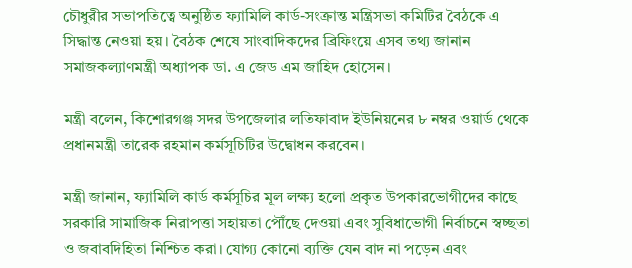চৌধুরীর সভাপতিত্বে অনুষ্ঠিত ফ্যামিলি কার্ড-সংক্রান্ত মন্ত্রিসভা কমিটির বৈঠকে এ সিদ্ধান্ত নেওয়া হয়। বৈঠক শেষে সাংবাদিকদের ব্রিফিংয়ে এসব তথ্য জানান সমাজকল্যাণমন্ত্রী অধ্যাপক ডা. এ জেড এম জাহিদ হোসেন।

মন্ত্রী বলেন, কিশোরগঞ্জ সদর উপজেলার লতিফাবাদ ইউনিয়নের ৮ নম্বর ওয়ার্ড থেকে প্রধানমন্ত্রী তারেক রহমান কর্মসূচিটির উদ্বোধন করবেন।

মন্ত্রী জানান, ফ্যামিলি কার্ড কর্মসূচির মূল লক্ষ্য হলো প্রকৃত উপকারভোগীদের কাছে সরকারি সামাজিক নিরাপত্তা সহায়তা পৌঁছে দেওয়া এবং সুবিধাভোগী নির্বাচনে স্বচ্ছতা ও জবাবদিহিতা নিশ্চিত করা। যোগ্য কোনো ব্যক্তি যেন বাদ না পড়েন এবং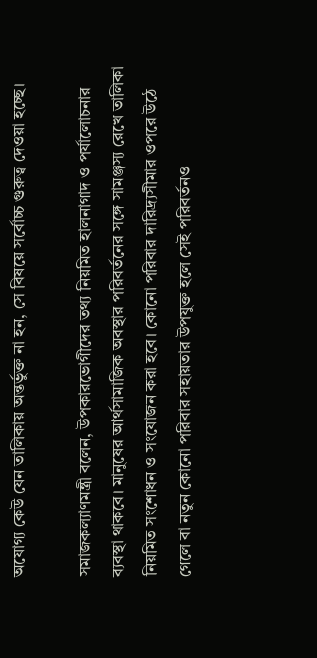অযোগ্য কেউ যেন তালিকায় অন্তর্ভুক্ত না হন, সে বিষয়ে সর্বোচ্চ গুরুত্ব দেওয়া হচ্ছে।

সমাজকল্যাণমন্ত্রী বলেন, উপকারভোগীদের তথ্য নিয়মিত হালনাগাদ ও পর্যালোচনার ব্যবস্থা থাকবে। মানুষের আর্থসামাজিক অবস্থার পরিবর্তনের সঙ্গে সামঞ্জস্য রেখে তালিকা নিয়মিত সংশোধন ও সংযোজন করা হবে। কোনো পরিবার দারিদ্র্যসীমার ওপরে উঠে গেলে বা নতুন কোনো পরিবার সহায়তার উপযুক্ত হলে সেই পরিবর্তনও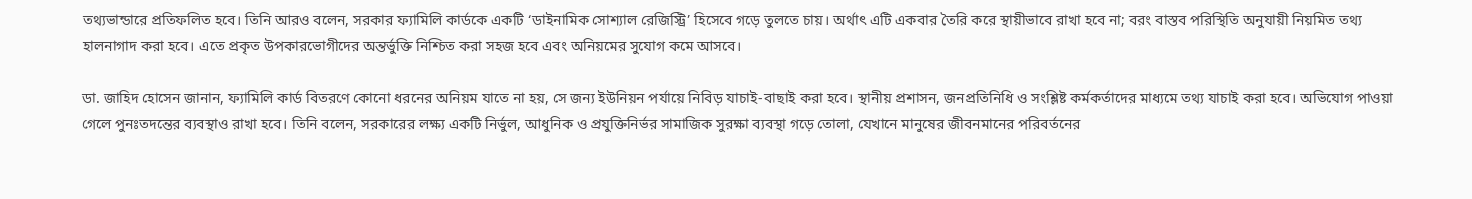তথ্যভান্ডারে প্রতিফলিত হবে। তিনি আরও বলেন, সরকার ফ্যামিলি কার্ডকে একটি ‘ডাইনামিক সোশ্যাল রেজিস্ট্রি’ হিসেবে গড়ে তুলতে চায়। অর্থাৎ এটি একবার তৈরি করে স্থায়ীভাবে রাখা হবে না; বরং বাস্তব পরিস্থিতি অনুযায়ী নিয়মিত তথ্য হালনাগাদ করা হবে। এতে প্রকৃত উপকারভোগীদের অন্তর্ভুক্তি নিশ্চিত করা সহজ হবে এবং অনিয়মের সুযোগ কমে আসবে।

ডা. জাহিদ হোসেন জানান, ফ্যামিলি কার্ড বিতরণে কোনো ধরনের অনিয়ম যাতে না হয়, সে জন্য ইউনিয়ন পর্যায়ে নিবিড় যাচাই-বাছাই করা হবে। স্থানীয় প্রশাসন, জনপ্রতিনিধি ও সংশ্লিষ্ট কর্মকর্তাদের মাধ্যমে তথ্য যাচাই করা হবে। অভিযোগ পাওয়া গেলে পুনঃতদন্তের ব্যবস্থাও রাখা হবে। তিনি বলেন, সরকারের লক্ষ্য একটি নির্ভুল, আধুনিক ও প্রযুক্তিনির্ভর সামাজিক সুরক্ষা ব্যবস্থা গড়ে তোলা, যেখানে মানুষের জীবনমানের পরিবর্তনের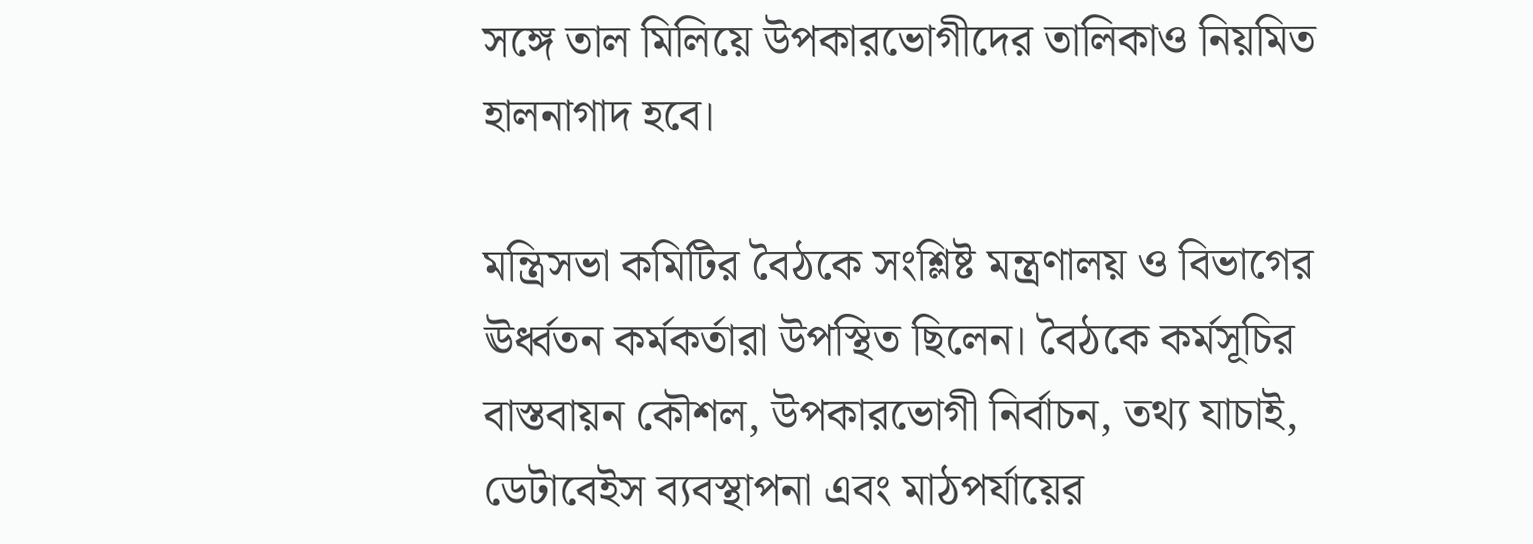সঙ্গে তাল মিলিয়ে উপকারভোগীদের তালিকাও নিয়মিত হালনাগাদ হবে।

মন্ত্রিসভা কমিটির বৈঠকে সংশ্লিষ্ট মন্ত্রণালয় ও বিভাগের ঊর্ধ্বতন কর্মকর্তারা উপস্থিত ছিলেন। বৈঠকে কর্মসূচির বাস্তবায়ন কৌশল, উপকারভোগী নির্বাচন, তথ্য যাচাই, ডেটাবেইস ব্যবস্থাপনা এবং মাঠপর্যায়ের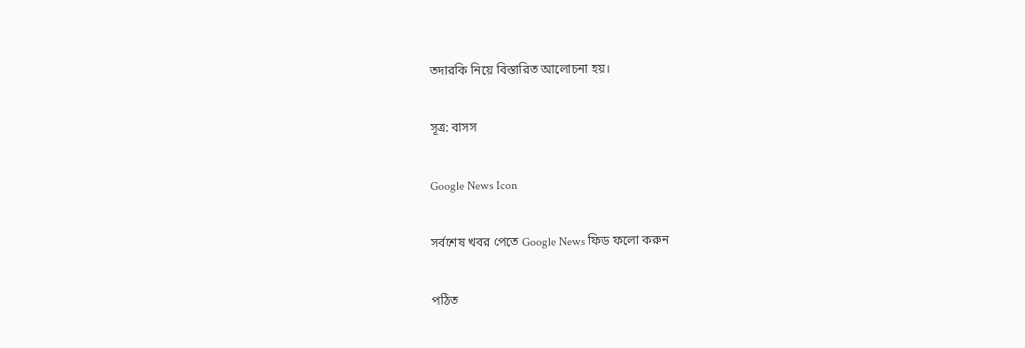তদারকি নিয়ে বিস্তারিত আলোচনা হয়।

সূত্র: বাসস

Google News Icon

সর্বশেষ খবর পেতে Google News ফিড ফলো করুন

পঠিত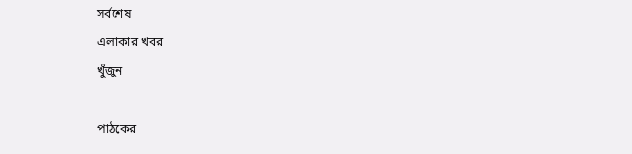সর্বশেষ
এলাকার খবর
খুঁজুন

পাঠকের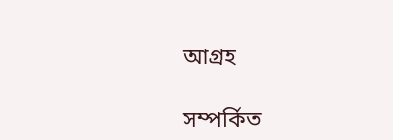আগ্রহ

সম্পর্কিত